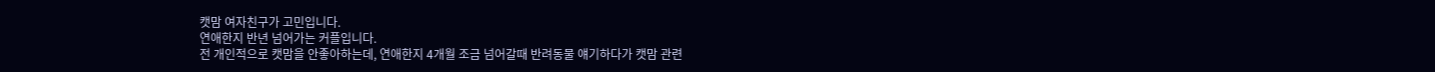캣맘 여자친구가 고민입니다.
연애한지 반년 넘어가는 커플입니다.
전 개인적으로 캣맘을 안좋아하는데, 연애한지 4개월 조금 넘어갈때 반려동물 얘기하다가 캣맘 관련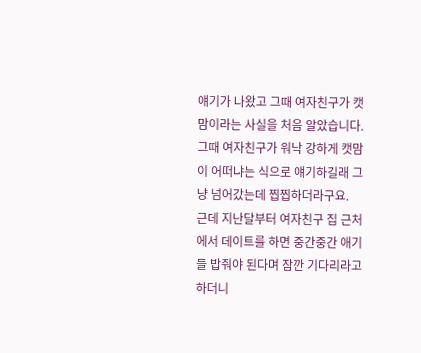얘기가 나왔고 그때 여자친구가 캣맘이라는 사실을 처음 알았습니다.
그때 여자친구가 워낙 강하게 캣맘이 어떠냐는 식으로 얘기하길래 그냥 넘어갔는데 찝찝하더라구요.
근데 지난달부터 여자친구 집 근처에서 데이트를 하면 중간중간 애기들 밥줘야 된다며 잠깐 기다리라고 하더니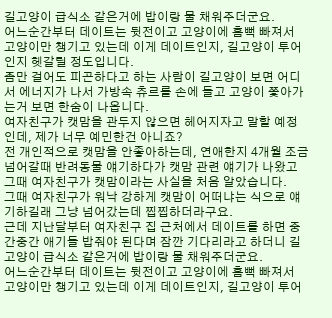길고양이 급식소 같은거에 밥이랑 물 채워주더군요.
어느순간부터 데이트는 뒷전이고 고양이에 흠뻑 빠져서 고양이만 챙기고 있는데 이게 데이트인지, 길고양이 투어인지 헷갈릴 정도입니다.
좀만 걸어도 피곤하다고 하는 사람이 길고양이 보면 어디서 에너지가 나서 가방속 츄르를 손에 들고 고양이 쫓아가는거 보면 한숨이 나옵니다.
여자친구가 캣맘을 관두지 않으면 헤어지자고 말할 예정인데, 제가 너무 예민한건 아니죠?
전 개인적으로 캣맘을 안좋아하는데, 연애한지 4개월 조금 넘어갈때 반려동물 얘기하다가 캣맘 관련 얘기가 나왔고 그때 여자친구가 캣맘이라는 사실을 처음 알았습니다.
그때 여자친구가 워낙 강하게 캣맘이 어떠냐는 식으로 얘기하길래 그냥 넘어갔는데 찝찝하더라구요.
근데 지난달부터 여자친구 집 근처에서 데이트를 하면 중간중간 애기들 밥줘야 된다며 잠깐 기다리라고 하더니 길고양이 급식소 같은거에 밥이랑 물 채워주더군요.
어느순간부터 데이트는 뒷전이고 고양이에 흠뻑 빠져서 고양이만 챙기고 있는데 이게 데이트인지, 길고양이 투어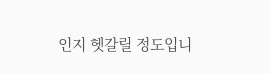인지 헷갈릴 정도입니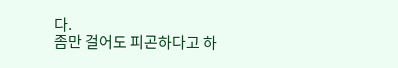다.
좀만 걸어도 피곤하다고 하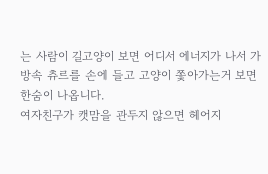는 사람이 길고양이 보면 어디서 에너지가 나서 가방속 츄르를 손에 들고 고양이 쫓아가는거 보면 한숨이 나옵니다.
여자친구가 캣맘을 관두지 않으면 헤어지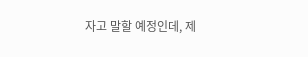자고 말할 예정인데, 제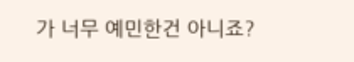가 너무 예민한건 아니죠?